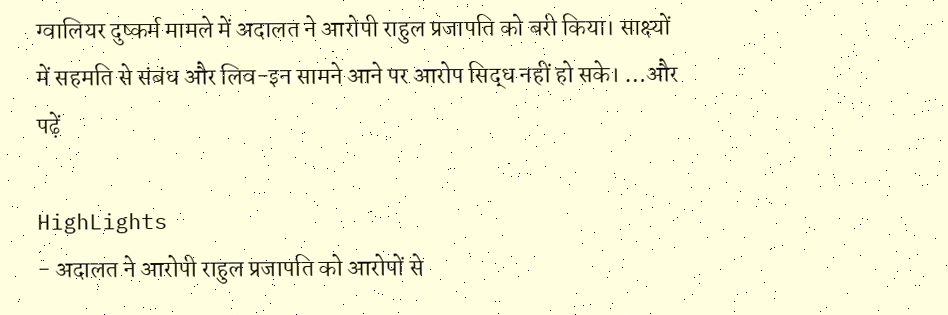ग्वालियर दुष्कर्म मामले में अदालत ने आरोपी राहुल प्रजापति को बरी किया। साक्ष्यों में सहमति से संबंध और लिव-इन सामने आने पर आरोप सिद्ध नहीं हो सके। …और पढ़ें

HighLights
- अदालत ने आरोपी राहुल प्रजापति को आरोपों से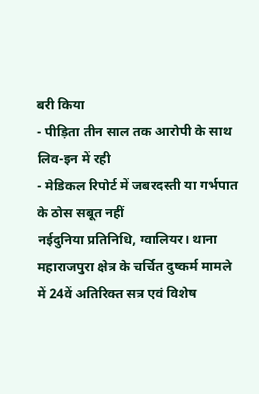बरी किया
- पीड़िता तीन साल तक आरोपी के साथ लिव-इन में रही
- मेडिकल रिपोर्ट में जबरदस्ती या गर्भपात के ठोस सबूत नहीं
नईदुनिया प्रतिनिधि, ग्वालियर। थाना महाराजपुरा क्षेत्र के चर्चित दुष्कर्म मामले में 24वें अतिरिक्त सत्र एवं विशेष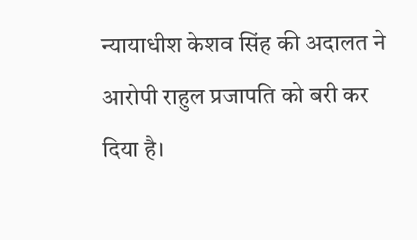न्यायाधीश केशव सिंह की अदालत ने आरोपी राहुल प्रजापति को बरी कर दिया है।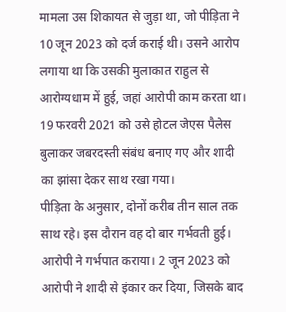मामला उस शिकायत से जुड़ा था, जो पीड़िता ने 10 जून 2023 को दर्ज कराई थी। उसने आरोप लगाया था कि उसकी मुलाकात राहुल से आरोग्यधाम में हुई, जहां आरोपी काम करता था। 19 फरवरी 2021 को उसे होटल जेएस पैलेस बुलाकर जबरदस्ती संबंध बनाए गए और शादी का झांसा देकर साथ रखा गया।
पीड़िता के अनुसार, दोनों करीब तीन साल तक साथ रहे। इस दौरान वह दो बार गर्भवती हुई। आरोपी ने गर्भपात कराया। 2 जून 2023 को आरोपी ने शादी से इंकार कर दिया, जिसके बाद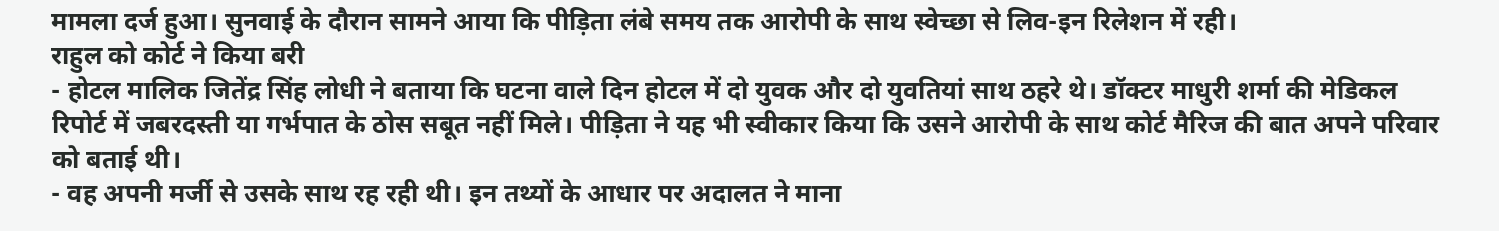मामला दर्ज हुआ। सुनवाई के दौरान सामने आया कि पीड़िता लंबे समय तक आरोपी के साथ स्वेच्छा से लिव-इन रिलेशन में रही।
राहुल को कोर्ट ने किया बरी
- होटल मालिक जितेंद्र सिंह लोधी ने बताया कि घटना वाले दिन होटल में दो युवक और दो युवतियां साथ ठहरे थे। डॉक्टर माधुरी शर्मा की मेडिकल रिपोर्ट में जबरदस्ती या गर्भपात के ठोस सबूत नहीं मिले। पीड़िता ने यह भी स्वीकार किया कि उसने आरोपी के साथ कोर्ट मैरिज की बात अपने परिवार को बताई थी।
- वह अपनी मर्जी से उसके साथ रह रही थी। इन तथ्यों के आधार पर अदालत ने माना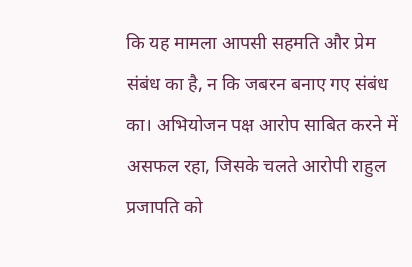कि यह मामला आपसी सहमति और प्रेम संबंध का है, न कि जबरन बनाए गए संबंध का। अभियोजन पक्ष आरोप साबित करने में असफल रहा, जिसके चलते आरोपी राहुल प्रजापति को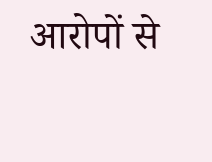आरोपों से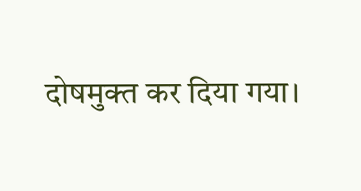दोषमुक्त कर दिया गया।